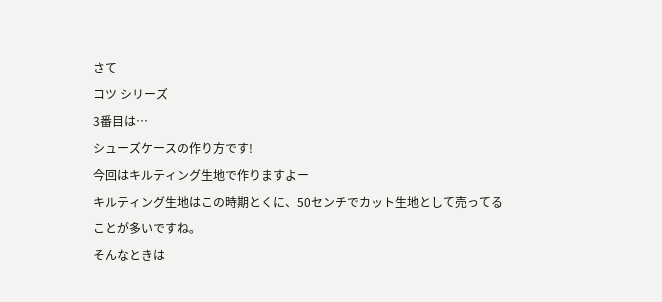さて
コツ シリーズ
3番目は…
シューズケースの作り方です!
今回はキルティング生地で作りますよー
キルティング生地はこの時期とくに、50センチでカット生地として売ってることが多いですね。
そんなときは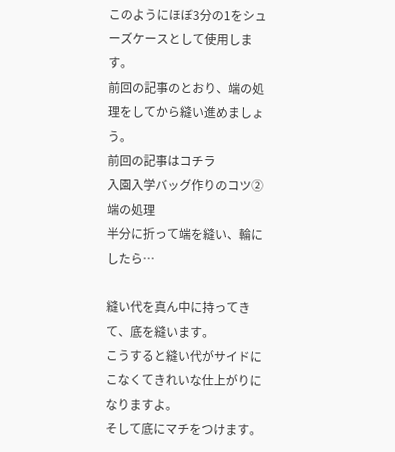このようにほぼ3分の1をシューズケースとして使用します。
前回の記事のとおり、端の処理をしてから縫い進めましょう。
前回の記事はコチラ
入園入学バッグ作りのコツ②端の処理
半分に折って端を縫い、輪にしたら…

縫い代を真ん中に持ってきて、底を縫います。
こうすると縫い代がサイドにこなくてきれいな仕上がりになりますよ。
そして底にマチをつけます。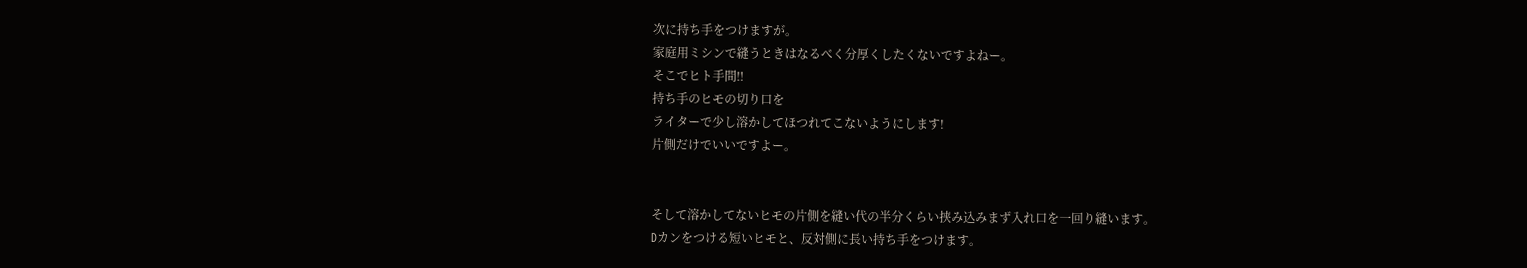次に持ち手をつけますが。
家庭用ミシンで縫うときはなるべく分厚くしたくないですよねー。
そこでヒト手間‼
持ち手のヒモの切り口を
ライターで少し溶かしてほつれてこないようにします!
片側だけでいいですよー。


そして溶かしてないヒモの片側を縫い代の半分くらい挟み込みまず入れ口を一回り縫います。
Dカンをつける短いヒモと、反対側に長い持ち手をつけます。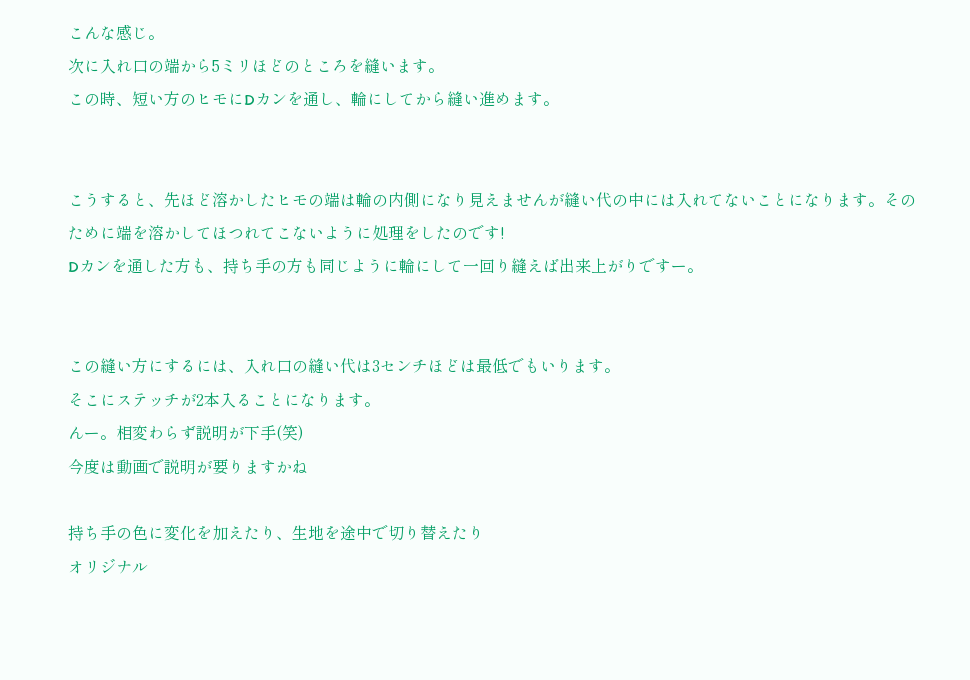こんな感じ。
次に入れ口の端から5ミリほどのところを縫います。
この時、短い方のヒモにDカンを通し、輪にしてから縫い進めます。


こうすると、先ほど溶かしたヒモの端は輪の内側になり見えませんが縫い代の中には入れてないことになります。そのために端を溶かしてほつれてこないように処理をしたのです!
Dカンを通した方も、持ち手の方も同じように輪にして一回り縫えば出来上がりですー。


この縫い方にするには、入れ口の縫い代は3センチほどは最低でもいります。
そこにステッチが2本入ることになります。
んー。相変わらず説明が下手(笑)
今度は動画で説明が要りますかね

持ち手の色に変化を加えたり、生地を途中で切り替えたり
オリジナル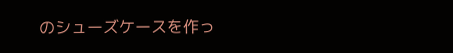のシューズケースを作っ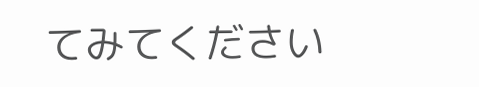てみてください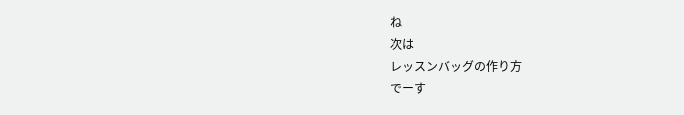ね
次は
レッスンバッグの作り方
でーす